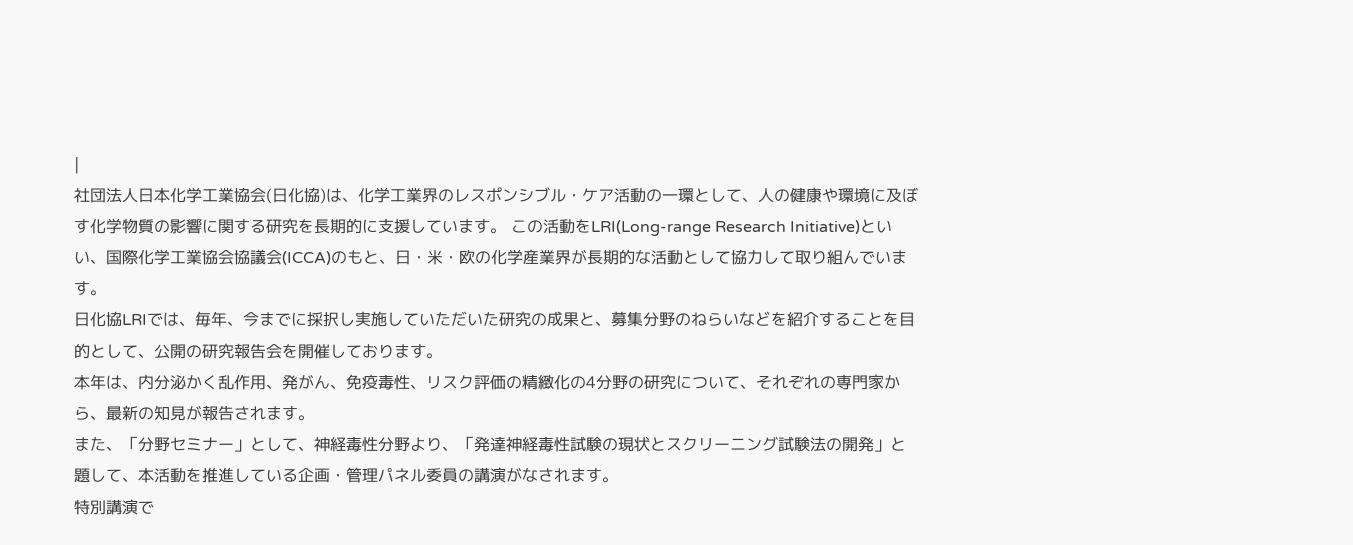|
社団法人日本化学工業協会(日化協)は、化学工業界のレスポンシブル・ケア活動の一環として、人の健康や環境に及ぼす化学物質の影響に関する研究を長期的に支援しています。 この活動をLRI(Long-range Research Initiative)といい、国際化学工業協会協議会(ICCA)のもと、日・米・欧の化学産業界が長期的な活動として協力して取り組んでいます。
日化協LRIでは、毎年、今までに採択し実施していただいた研究の成果と、募集分野のねらいなどを紹介することを目的として、公開の研究報告会を開催しております。
本年は、内分泌かく乱作用、発がん、免疫毒性、リスク評価の精緻化の4分野の研究について、それぞれの専門家から、最新の知見が報告されます。
また、「分野セミナー」として、神経毒性分野より、「発達神経毒性試験の現状とスクリーニング試験法の開発」と題して、本活動を推進している企画・管理パネル委員の講演がなされます。
特別講演で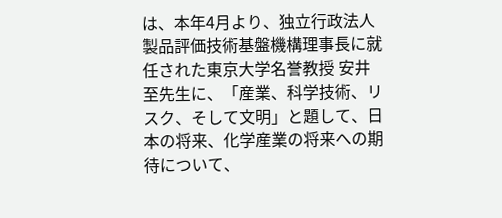は、本年4月より、独立行政法人 製品評価技術基盤機構理事長に就任された東京大学名誉教授 安井 至先生に、「産業、科学技術、リスク、そして文明」と題して、日本の将来、化学産業の将来への期待について、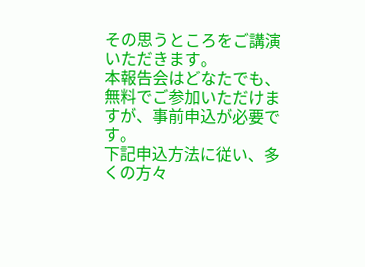その思うところをご講演いただきます。
本報告会はどなたでも、無料でご参加いただけますが、事前申込が必要です。
下記申込方法に従い、多くの方々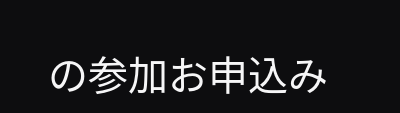の参加お申込み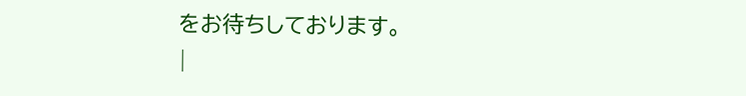をお待ちしております。
|